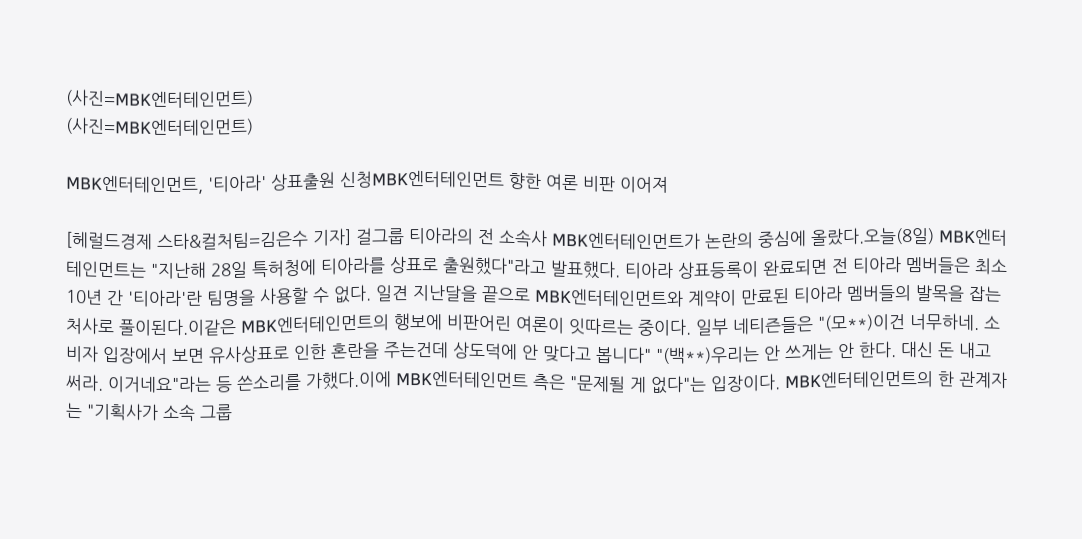(사진=MBK엔터테인먼트)
(사진=MBK엔터테인먼트)

MBK엔터테인먼트, '티아라' 상표출원 신청MBK엔터테인먼트 향한 여론 비판 이어져

[헤럴드경제 스타&컬처팀=김은수 기자] 걸그룹 티아라의 전 소속사 MBK엔터테인먼트가 논란의 중심에 올랐다.오늘(8일) MBK엔터테인먼트는 "지난해 28일 특허청에 티아라를 상표로 출원했다"라고 발표했다. 티아라 상표등록이 완료되면 전 티아라 멤버들은 최소 10년 간 '티아라'란 팀명을 사용할 수 없다. 일견 지난달을 끝으로 MBK엔터테인먼트와 계약이 만료된 티아라 멤버들의 발목을 잡는 처사로 풀이된다.이같은 MBK엔터테인먼트의 행보에 비판어린 여론이 잇따르는 중이다. 일부 네티즌들은 "(모**)이건 너무하네. 소비자 입장에서 보면 유사상표로 인한 혼란을 주는건데 상도덕에 안 맞다고 봅니다" "(백**)우리는 안 쓰게는 안 한다. 대신 돈 내고 써라. 이거네요"라는 등 쓴소리를 가했다.이에 MBK엔터테인먼트 측은 "문제될 게 없다"는 입장이다. MBK엔터테인먼트의 한 관계자는 "기획사가 소속 그룹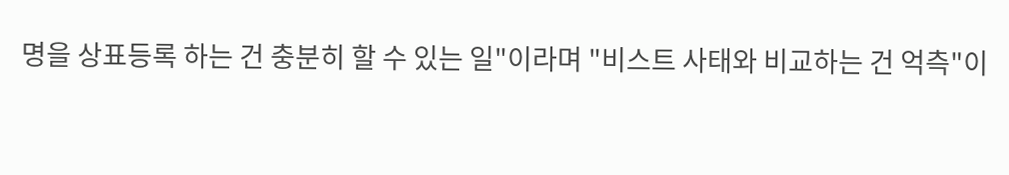명을 상표등록 하는 건 충분히 할 수 있는 일"이라며 "비스트 사태와 비교하는 건 억측"이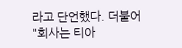라고 단언했다. 더불어 "회사는 티아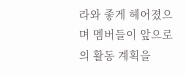라와 좋게 헤어졌으며 멤버들이 앞으로의 활동 계획을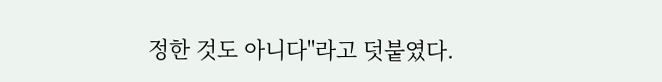정한 것도 아니다"라고 덧붙였다.